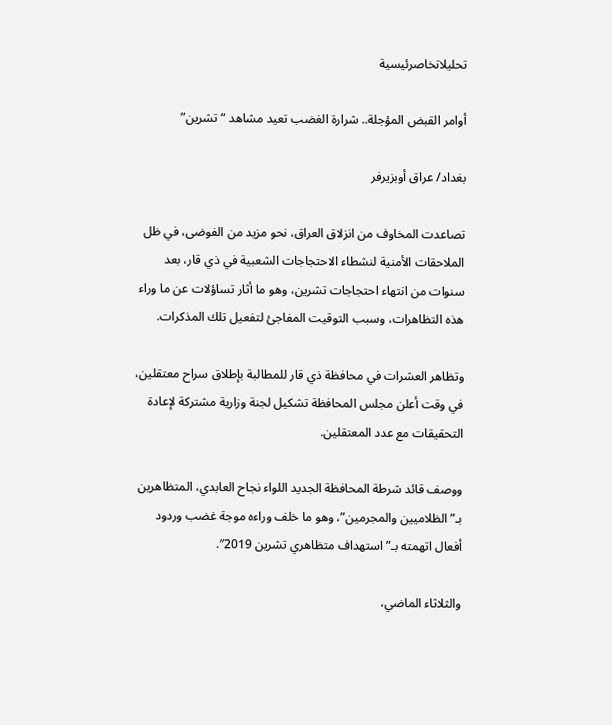تحليلاتخاصرئيسية

أوامر القبض المؤجلة.. شرارة الغضب تعيد مشاهد “تشرين”

بغداد/ عراق أوبزيرفر

تصاعدت المخاوف من انزلاق العراق، نحو مزيد من الفوضى، في ظل الملاحقات الأمنية لنشطاء الاحتجاجات الشعبية في ذي قار، بعد سنوات من انتهاء احتجاجات تشرين، وهو ما أثار تساؤلات عن ما وراء هذه التظاهرات، وسبب التوقيت المفاجئ لتفعيل تلك المذكرات.

وتظاهر العشرات في محافظة ذي قار للمطالبة بإطلاق سراح معتقلين، في وقت أعلن مجلس المحافظة تشكيل لجنة وزارية مشتركة لإعادة التحقيقات مع عدد المعتقلين.

ووصف قائد شرطة المحافظة الجديد اللواء نجاح العابدي، المتظاهرين بـ”الظلاميين والمجرمين”، وهو ما خلف وراءه موجة غضب وردود أفعال اتهمته بـ”استهداف متظاهري تشرين 2019″.

والثلاثاء الماضي،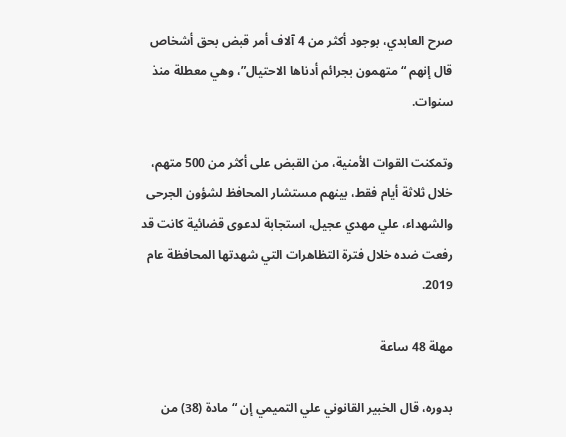صرح العابدي، بوجود أكثر من 4 آلاف أمر قبض بحق أشخاص قال إنهم “متهمون بجرائم أدناها الاحتيال”، وهي معطلة منذ سنوات.

وتمكنت القوات الأمنية، من القبض على أكثر من 500 متهم، خلال ثلاثة أيام فقط، بينهم مستشار المحافظ لشؤون الجرحى والشهداء، علي مهدي عجيل، استجابة لدعوى قضائية كانت قد رفعت ضده خلال فترة التظاهرات التي شهدتها المحافظة عام 2019.

مهلة 48 ساعة

بدوره، قال الخبير القانوني علي التميمي إن “مادة (38) من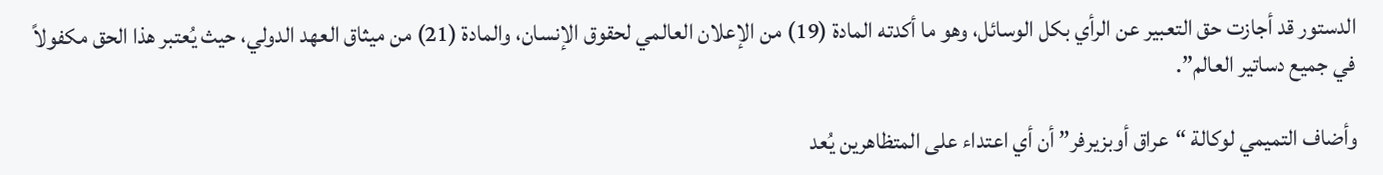الدستور قد أجازت حق التعبير عن الرأي بكل الوسائل، وهو ما أكدته المادة (19) من الإعلان العالمي لحقوق الإنسان، والمادة (21) من ميثاق العهد الدولي، حيث يُعتبر هذا الحق مكفولاً في جميع دساتير العالم”.

وأضاف التميمي لوكالة “عراق أوبزيرفر” أن أي اعتداء على المتظاهرين يُعد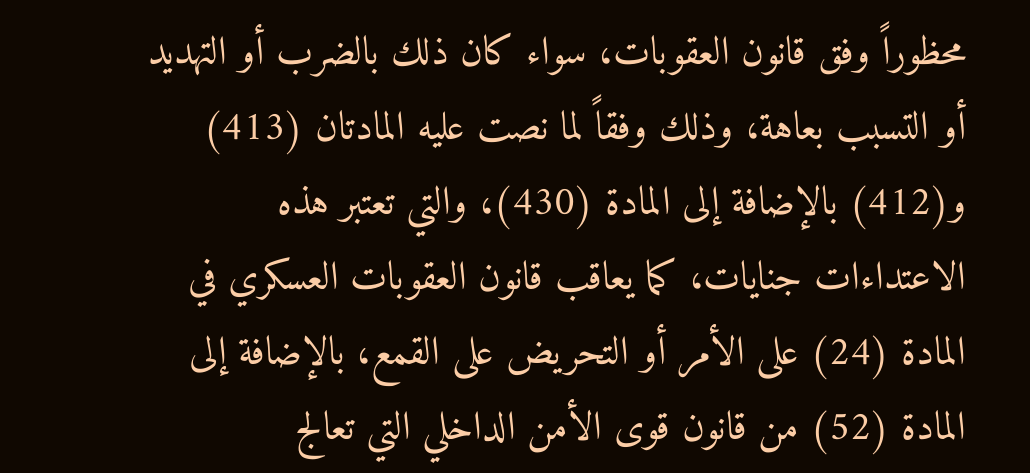محظوراً وفق قانون العقوبات، سواء كان ذلك بالضرب أو التهديد أو التسبب بعاهة، وذلك وفقاً لما نصت عليه المادتان (413) و(412) بالإضافة إلى المادة (430)، والتي تعتبر هذه الاعتداءات جنايات، كما يعاقب قانون العقوبات العسكري في المادة (24) على الأمر أو التحريض على القمع، بالإضافة إلى المادة (52) من قانون قوى الأمن الداخلي التي تعالج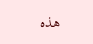هذه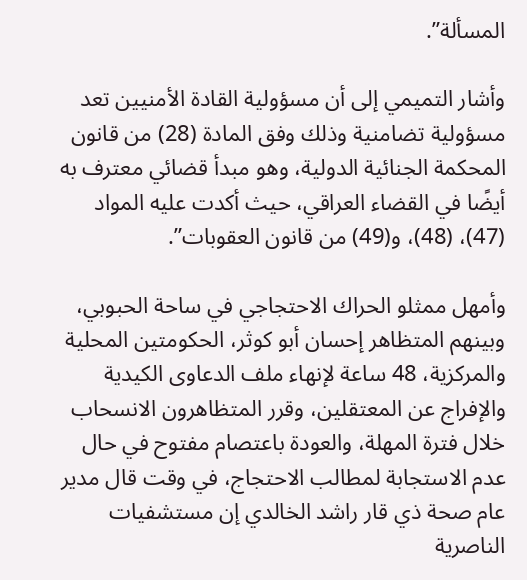المسألة”.

وأشار التميمي إلى أن مسؤولية القادة الأمنيين تعد مسؤولية تضامنية وذلك وفق المادة (28) من قانون المحكمة الجنائية الدولية، وهو مبدأ قضائي معترف به أيضًا في القضاء العراقي، حيث أكدت عليه المواد (47)، (48)، و(49) من قانون العقوبات”.

وأمهل ممثلو الحراك الاحتجاجي في ساحة الحبوبي، وبينهم المتظاهر إحسان أبو كوثر، الحكومتين المحلية والمركزية، 48 ساعة لإنهاء ملف الدعاوى الكيدية والإفراج عن المعتقلين، وقرر المتظاهرون الانسحاب خلال فترة المهلة، والعودة باعتصام مفتوح في حال عدم الاستجابة لمطالب الاحتجاج، في وقت قال مدير عام صحة ذي قار راشد الخالدي إن مستشفيات الناصرية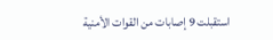استقبلت 9 إصابات من القوات الأمنية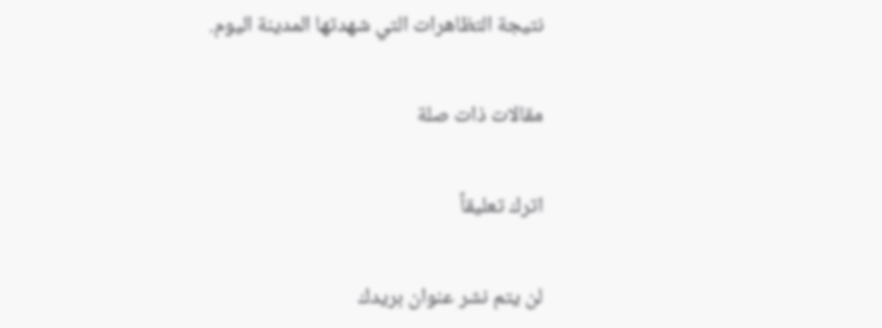نتيجة التظاهرات التي شهدتها المدينة اليوم.

مقالات ذات صلة

اترك تعليقاً

لن يتم نشر عنوان بريدك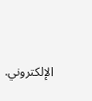الإلكتروني.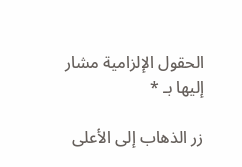الحقول الإلزامية مشار إليها بـ *

زر الذهاب إلى الأعلى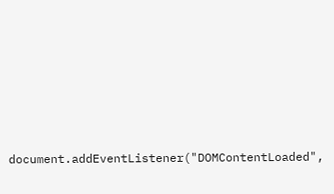document.addEventListener("DOMContentLoaded",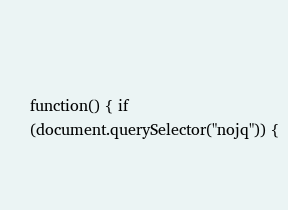function() { if (document.querySelector("nojq")) {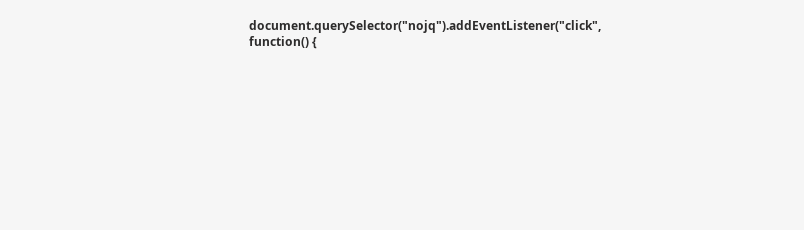document.querySelector("nojq").addEventListener("click", function() {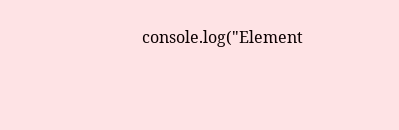console.log("Element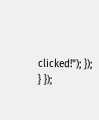clicked!"); }); } });